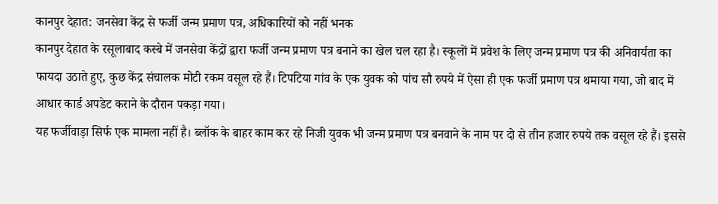कानपुर देहात: जनसेवा केंद्र से फर्जी जन्म प्रमाण पत्र, अधिकारियों को नहीं भनक
कानपुर देहात के रसूलाबाद कस्बे में जनसेवा केंद्रों द्वारा फर्जी जन्म प्रमाण पत्र बनाने का खेल चल रहा है। स्कूलों में प्रवेश के लिए जन्म प्रमाण पत्र की अनिवार्यता का फायदा उठाते हुए, कुछ केंद्र संचालक मोटी रकम वसूल रहे हैं। टिपटिया गांव के एक युवक को पांच सौ रुपये में ऐसा ही एक फर्जी प्रमाण पत्र थमाया गया, जो बाद में आधार कार्ड अपडेट कराने के दौरान पकड़ा गया।
यह फर्जीवाड़ा सिर्फ एक मामला नहीं है। ब्लॉक के बाहर काम कर रहे निजी युवक भी जन्म प्रमाण पत्र बनवाने के नाम पर दो से तीन हजार रुपये तक वसूल रहे हैं। इससे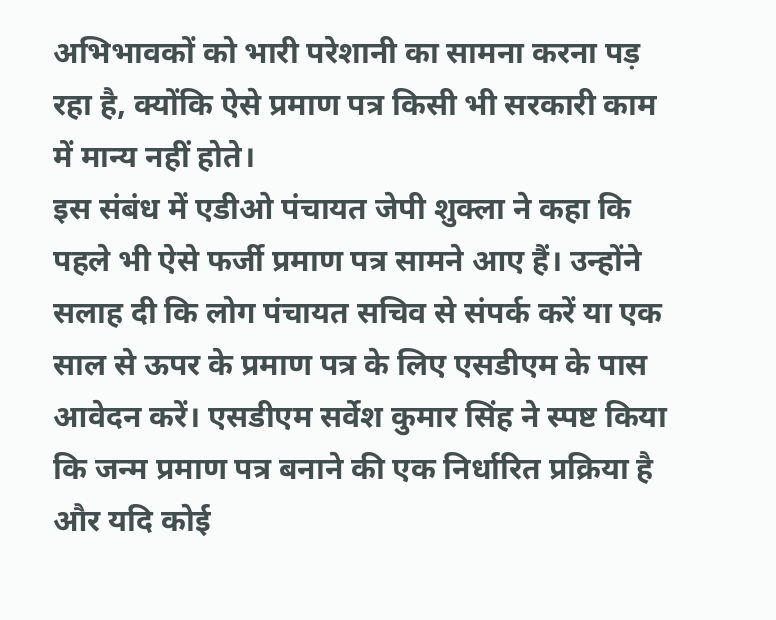अभिभावकों को भारी परेशानी का सामना करना पड़ रहा है, क्योंकि ऐसे प्रमाण पत्र किसी भी सरकारी काम में मान्य नहीं होते।
इस संबंध में एडीओ पंचायत जेपी शुक्ला ने कहा कि पहले भी ऐसे फर्जी प्रमाण पत्र सामने आए हैं। उन्होंने सलाह दी कि लोग पंचायत सचिव से संपर्क करें या एक साल से ऊपर के प्रमाण पत्र के लिए एसडीएम के पास आवेदन करें। एसडीएम सर्वेश कुमार सिंह ने स्पष्ट किया कि जन्म प्रमाण पत्र बनाने की एक निर्धारित प्रक्रिया है और यदि कोई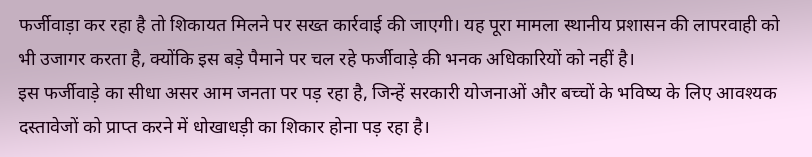फर्जीवाड़ा कर रहा है तो शिकायत मिलने पर सख्त कार्रवाई की जाएगी। यह पूरा मामला स्थानीय प्रशासन की लापरवाही को भी उजागर करता है, क्योंकि इस बड़े पैमाने पर चल रहे फर्जीवाड़े की भनक अधिकारियों को नहीं है।
इस फर्जीवाड़े का सीधा असर आम जनता पर पड़ रहा है, जिन्हें सरकारी योजनाओं और बच्चों के भविष्य के लिए आवश्यक दस्तावेजों को प्राप्त करने में धोखाधड़ी का शिकार होना पड़ रहा है।